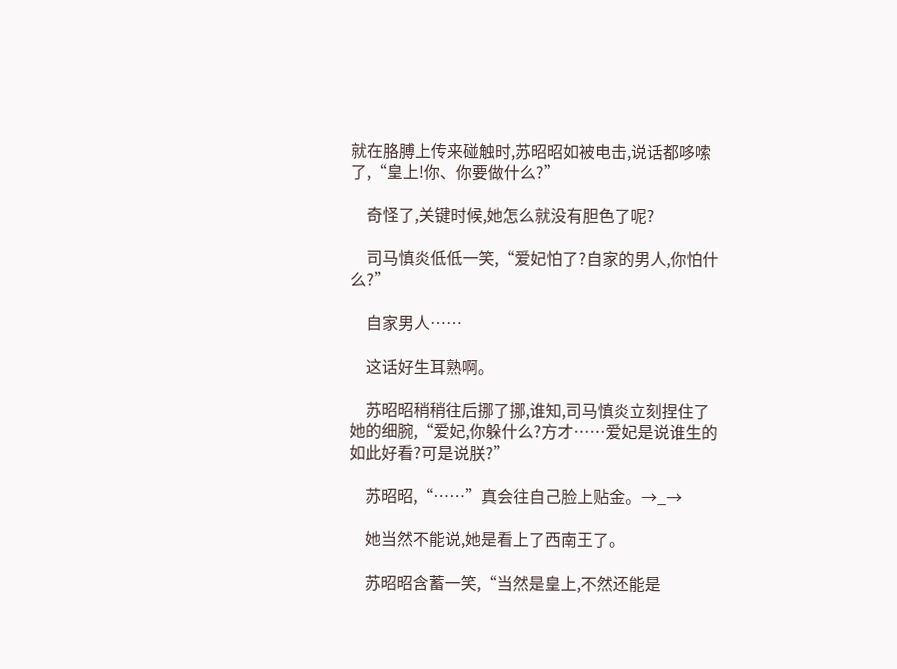就在胳膊上传来碰触时,苏昭昭如被电击,说话都哆嗦了,“皇上!你、你要做什么?”

    奇怪了,关键时候,她怎么就没有胆色了呢?

    司马慎炎低低一笑,“爱妃怕了?自家的男人,你怕什么?”

    自家男人……

    这话好生耳熟啊。

    苏昭昭稍稍往后挪了挪,谁知,司马慎炎立刻捏住了她的细腕,“爱妃,你躲什么?方才……爱妃是说谁生的如此好看?可是说朕?”

    苏昭昭,“……”真会往自己脸上贴金。→_→

    她当然不能说,她是看上了西南王了。

    苏昭昭含蓄一笑,“当然是皇上,不然还能是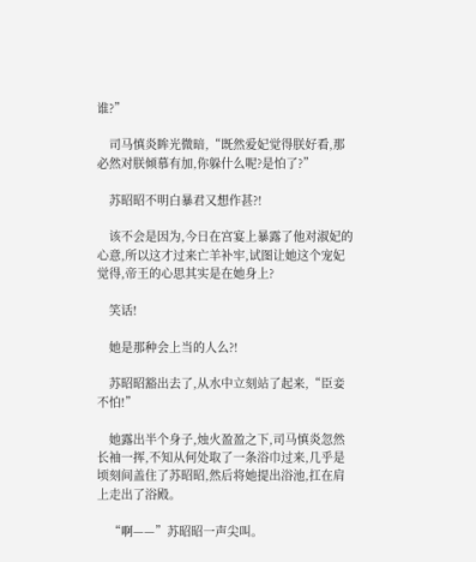谁?”

    司马慎炎眸光微暗,“既然爱妃觉得朕好看,那必然对朕倾慕有加,你躲什么呢?是怕了?”

    苏昭昭不明白暴君又想作甚?!

    该不会是因为,今日在宫宴上暴露了他对淑妃的心意,所以这才过来亡羊补牢,试图让她这个宠妃觉得,帝王的心思其实是在她身上?

    笑话!

    她是那种会上当的人么?!

    苏昭昭豁出去了,从水中立刻站了起来,“臣妾不怕!”

    她露出半个身子,烛火盈盈之下,司马慎炎忽然长袖一挥,不知从何处取了一条浴巾过来,几乎是顷刻间盖住了苏昭昭,然后将她提出浴池,扛在肩上走出了浴殿。

    “啊——”苏昭昭一声尖叫。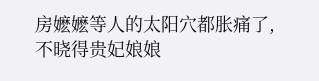房嬷嬷等人的太阳穴都胀痛了,不晓得贵妃娘娘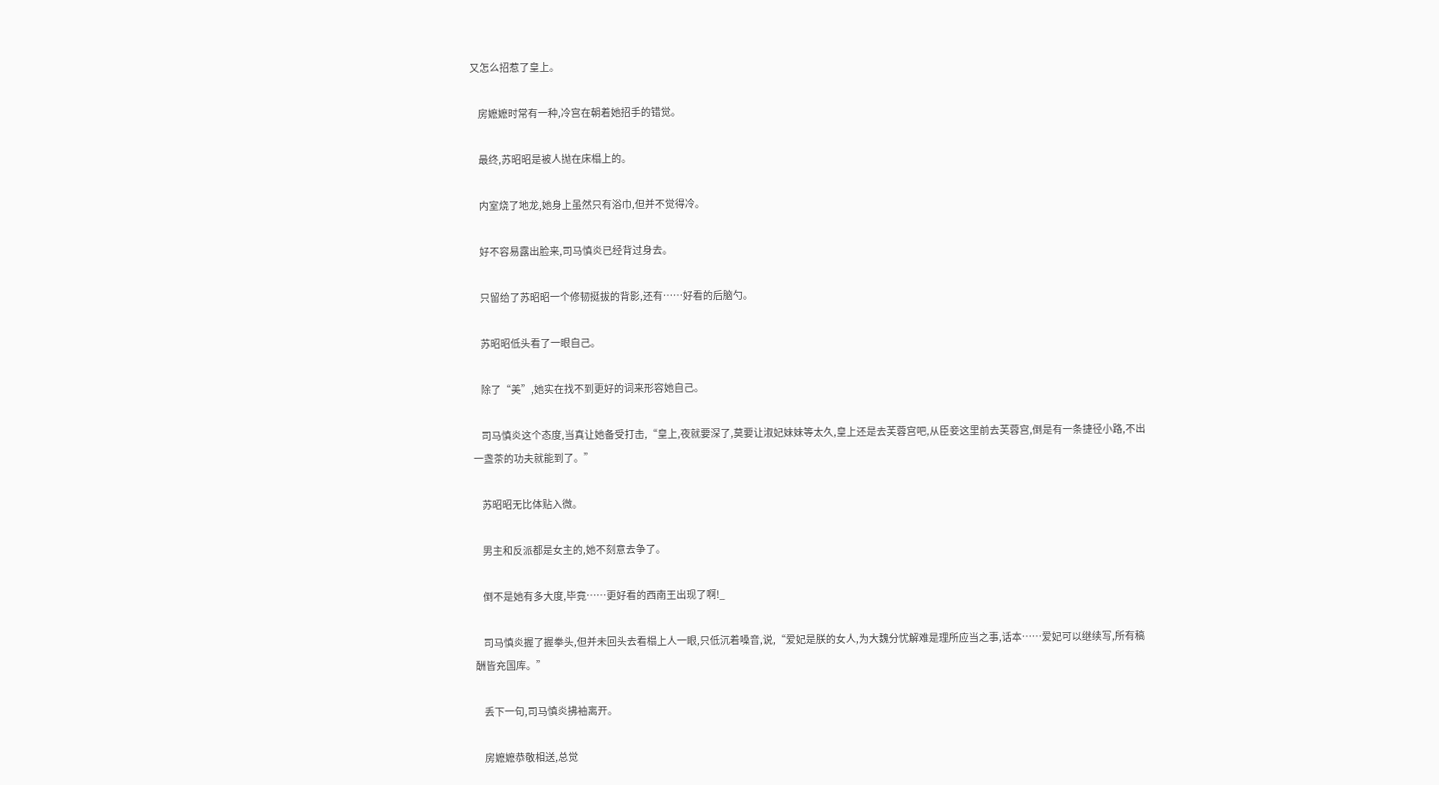又怎么招惹了皇上。

    房嬷嬷时常有一种,冷宫在朝着她招手的错觉。

    最终,苏昭昭是被人抛在床榻上的。

    内室烧了地龙,她身上虽然只有浴巾,但并不觉得冷。

    好不容易露出脸来,司马慎炎已经背过身去。

    只留给了苏昭昭一个修韧挺拔的背影,还有……好看的后脑勺。

    苏昭昭低头看了一眼自己。

    除了“美”,她实在找不到更好的词来形容她自己。

    司马慎炎这个态度,当真让她备受打击,“皇上,夜就要深了,莫要让淑妃妹妹等太久,皇上还是去芙蓉宫吧,从臣妾这里前去芙蓉宫,倒是有一条捷径小路,不出一盏茶的功夫就能到了。”

    苏昭昭无比体贴入微。

    男主和反派都是女主的,她不刻意去争了。

    倒不是她有多大度,毕竟……更好看的西南王出现了啊!_

    司马慎炎握了握拳头,但并未回头去看榻上人一眼,只低沉着嗓音,说,“爱妃是朕的女人,为大魏分忧解难是理所应当之事,话本……爱妃可以继续写,所有稿酬皆充国库。”

    丢下一句,司马慎炎拂袖离开。

    房嬷嬷恭敬相送,总觉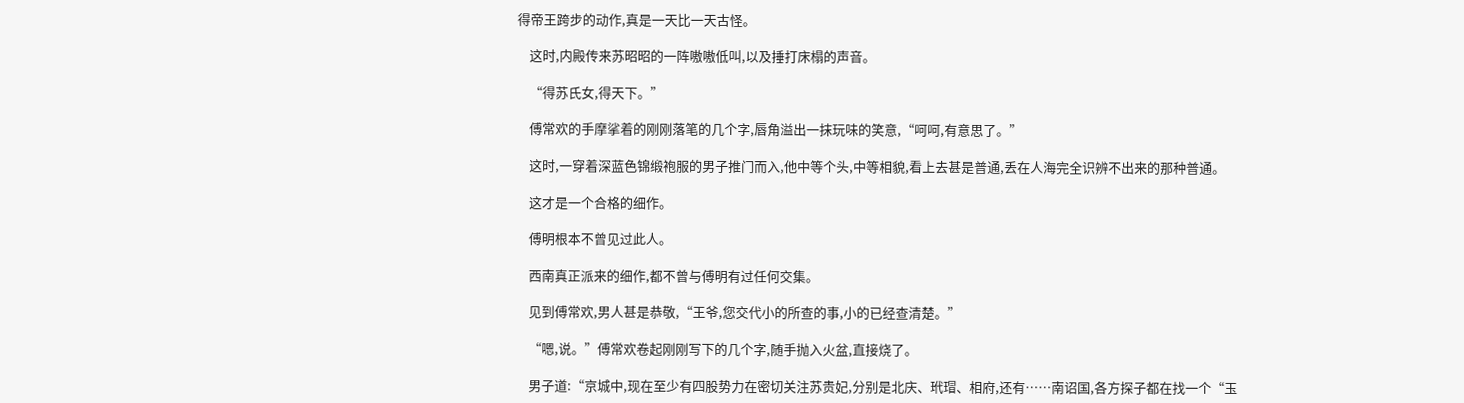得帝王跨步的动作,真是一天比一天古怪。

    这时,内殿传来苏昭昭的一阵嗷嗷低叫,以及捶打床榻的声音。

    “得苏氏女,得天下。”

    傅常欢的手摩挲着的刚刚落笔的几个字,唇角溢出一抹玩味的笑意,“呵呵,有意思了。”

    这时,一穿着深蓝色锦缎袍服的男子推门而入,他中等个头,中等相貌,看上去甚是普通,丢在人海完全识辨不出来的那种普通。

    这才是一个合格的细作。

    傅明根本不曾见过此人。

    西南真正派来的细作,都不曾与傅明有过任何交集。

    见到傅常欢,男人甚是恭敬,“王爷,您交代小的所查的事,小的已经查清楚。”

    “嗯,说。”傅常欢卷起刚刚写下的几个字,随手抛入火盆,直接烧了。

    男子道:“京城中,现在至少有四股势力在密切关注苏贵妃,分别是北庆、玳瑁、相府,还有……南诏国,各方探子都在找一个“玉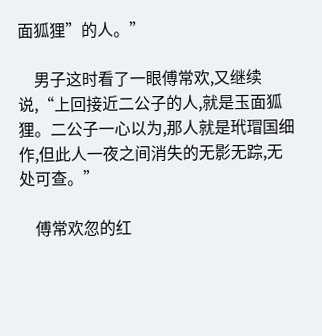面狐狸”的人。”

    男子这时看了一眼傅常欢,又继续说,“上回接近二公子的人,就是玉面狐狸。二公子一心以为,那人就是玳瑁国细作,但此人一夜之间消失的无影无踪,无处可查。”

    傅常欢忽的红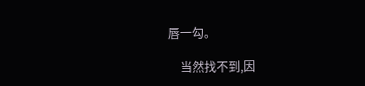唇一勾。

    当然找不到,因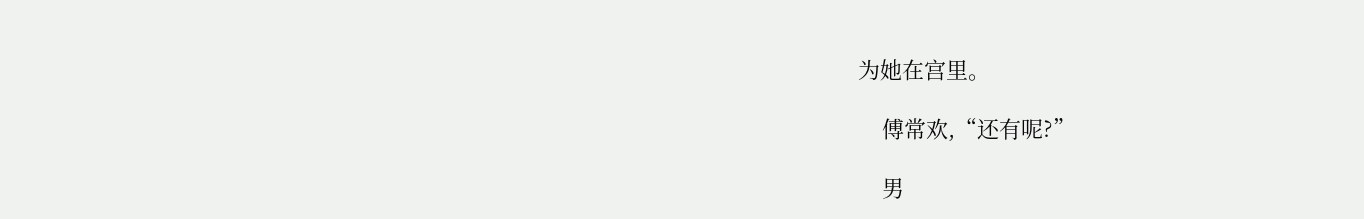为她在宫里。

    傅常欢,“还有呢?”

    男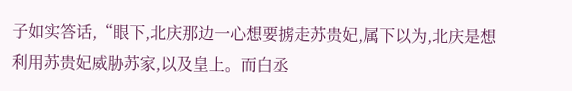子如实答话,“眼下,北庆那边一心想要掳走苏贵妃,属下以为,北庆是想利用苏贵妃威胁苏家,以及皇上。而白丞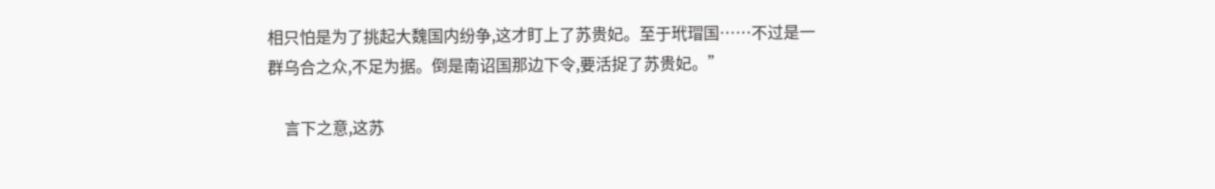相只怕是为了挑起大魏国内纷争,这才盯上了苏贵妃。至于玳瑁国……不过是一群乌合之众,不足为据。倒是南诏国那边下令,要活捉了苏贵妃。”

    言下之意,这苏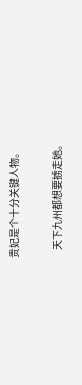贵妃是个十分关键人物。

    天下九州都想要掳走她。